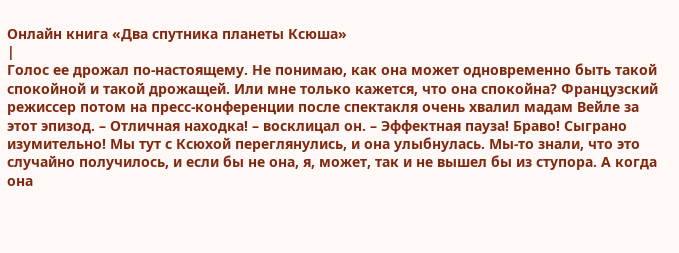Онлайн книга «Два спутника планеты Ксюша»
|
Голос ее дрожал по-настоящему. Не понимаю, как она может одновременно быть такой спокойной и такой дрожащей. Или мне только кажется, что она спокойна? Французский режиссер потом на пресс-конференции после спектакля очень хвалил мадам Вейле за этот эпизод. – Отличная находка! – восклицал он. – Эффектная пауза! Браво! Сыграно изумительно! Мы тут с Ксюхой переглянулись, и она улыбнулась. Мы-то знали, что это случайно получилось, и если бы не она, я, может, так и не вышел бы из ступора. А когда она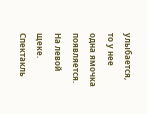улыбается, то у нее одна ямочка появляется. На левой щеке. Спектакль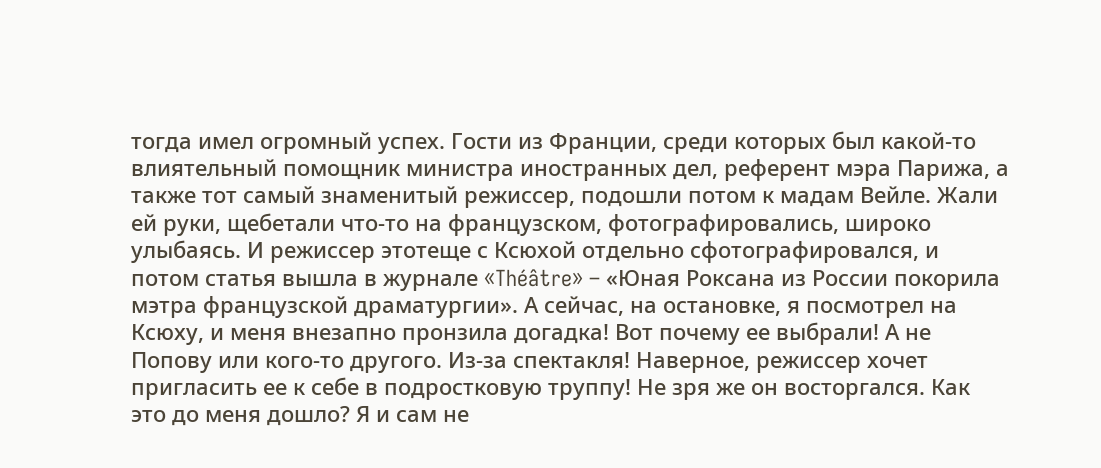тогда имел огромный успех. Гости из Франции, среди которых был какой-то влиятельный помощник министра иностранных дел, референт мэра Парижа, а также тот самый знаменитый режиссер, подошли потом к мадам Вейле. Жали ей руки, щебетали что-то на французском, фотографировались, широко улыбаясь. И режиссер этотеще с Ксюхой отдельно сфотографировался, и потом статья вышла в журнале «Théâtre» – «Юная Роксана из России покорила мэтра французской драматургии». А сейчас, на остановке, я посмотрел на Ксюху, и меня внезапно пронзила догадка! Вот почему ее выбрали! А не Попову или кого-то другого. Из-за спектакля! Наверное, режиссер хочет пригласить ее к себе в подростковую труппу! Не зря же он восторгался. Как это до меня дошло? Я и сам не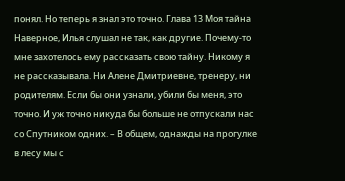понял. Но теперь я знал это точно. Глава 13 Моя тайна Наверное, Илья слушал не так, как другие. Почему-то мне захотелось ему рассказать свою тайну. Никому я не рассказывала. Ни Алене Дмитриевне, тренеру, ни родителям. Если бы они узнали, убили бы меня, это точно. И уж точно никуда бы больше не отпускали нас со Спутником одних. – В общем, однажды на прогулке в лесу мы с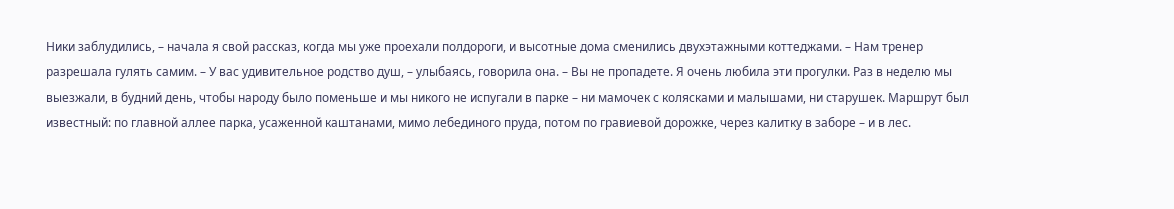Ники заблудились, – начала я свой рассказ, когда мы уже проехали полдороги, и высотные дома сменились двухэтажными коттеджами. – Нам тренер разрешала гулять самим. – У вас удивительное родство душ, – улыбаясь, говорила она. – Вы не пропадете. Я очень любила эти прогулки. Раз в неделю мы выезжали, в будний день, чтобы народу было поменьше и мы никого не испугали в парке – ни мамочек с колясками и малышами, ни старушек. Маршрут был известный: по главной аллее парка, усаженной каштанами, мимо лебединого пруда, потом по гравиевой дорожке, через калитку в заборе – и в лес.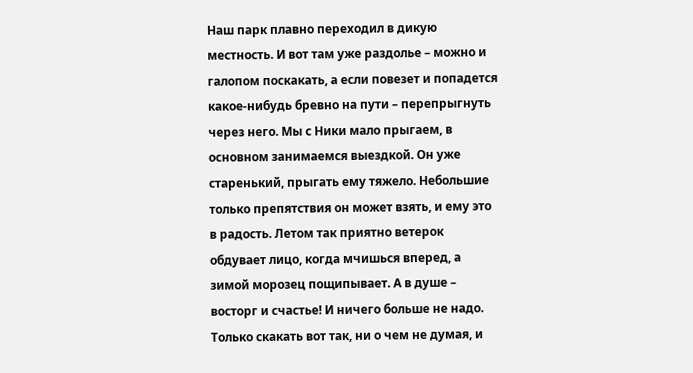Наш парк плавно переходил в дикую местность. И вот там уже раздолье – можно и галопом поскакать, а если повезет и попадется какое-нибудь бревно на пути – перепрыгнуть через него. Мы с Ники мало прыгаем, в основном занимаемся выездкой. Он уже старенький, прыгать ему тяжело. Небольшие только препятствия он может взять, и ему это в радость. Летом так приятно ветерок обдувает лицо, когда мчишься вперед, а зимой морозец пощипывает. А в душе – восторг и счастье! И ничего больше не надо. Только скакать вот так, ни о чем не думая, и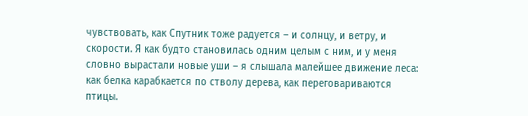чувствовать, как Спутник тоже радуется – и солнцу, и ветру, и скорости. Я как будто становилась одним целым с ним, и у меня словно вырастали новые уши – я слышала малейшее движение леса: как белка карабкается по стволу дерева, как переговариваются птицы.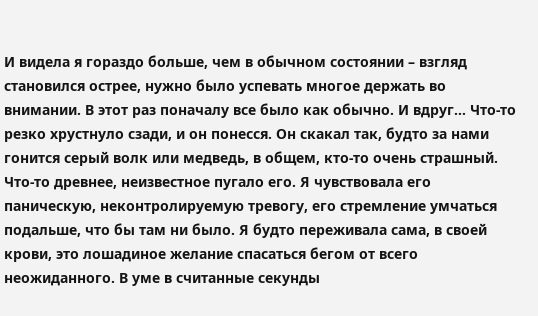И видела я гораздо больше, чем в обычном состоянии – взгляд становился острее, нужно было успевать многое держать во внимании. В этот раз поначалу все было как обычно. И вдруг… Что-то резко хрустнуло сзади, и он понесся. Он скакал так, будто за нами гонится серый волк или медведь, в общем, кто-то очень страшный. Что-то древнее, неизвестное пугало его. Я чувствовала его паническую, неконтролируемую тревогу, его стремление умчаться подальше, что бы там ни было. Я будто переживала сама, в своей крови, это лошадиное желание спасаться бегом от всего неожиданного. В уме в считанные секунды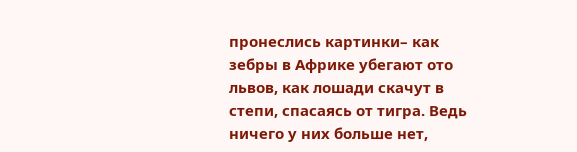пронеслись картинки– как зебры в Африке убегают ото львов, как лошади скачут в степи, спасаясь от тигра. Ведь ничего у них больше нет,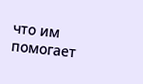что им помогает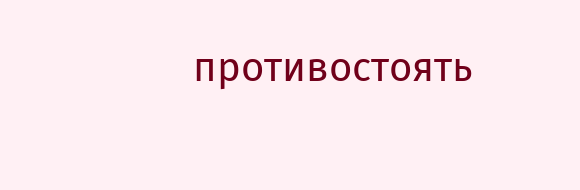противостоять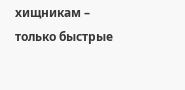хищникам – только быстрые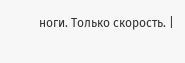ноги. Только скорость. |